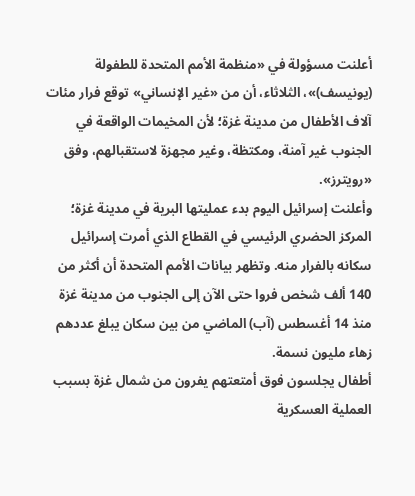أعلنت مسؤولة في «منظمة الأمم المتحدة للطفولة (يونيسف)»، الثلاثاء، أن من «غير الإنساني» توقع فرار مئات آلاف الأطفال من مدينة غزة؛ لأن المخيمات الواقعة في الجنوب غير آمنة، ومكتظة، وغير مجهزة لاستقبالهم، وفق «رويترز».
وأعلنت إسرائيل اليوم بدء عمليتها البرية في مدينة غزة؛ المركز الحضري الرئيسي في القطاع الذي أمرت إسرائيل سكانه بالفرار منه. وتظهر بيانات الأمم المتحدة أن أكثر من 140 ألف شخص فروا حتى الآن إلى الجنوب من مدينة غزة منذ 14 أغسطس (آب) الماضي من بين سكان يبلغ عددهم زهاء مليون نسمة.
أطفال يجلسون فوق أمتعتهم يفرون من شمال غزة بسبب العملية العسكرية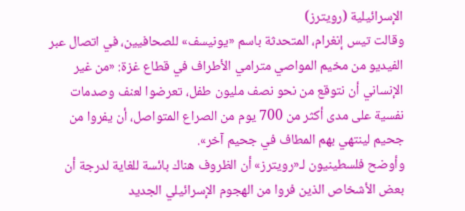الإسرائيلية (رويترز)
وقالت تيس إنغرام، المتحدثة باسم «يونيسف» للصحافيين، في اتصال عبر الفيديو من مخيم المواصي مترامي الأطراف في قطاع غزة: «من غير الإنساني أن نتوقع من نحو نصف مليون طفل، تعرضوا لعنف وصدمات نفسية على مدى أكثر من 700 يوم من الصراع المتواصل، أن يفروا من جحيم لينتهي بهم المطاف في جحيم آخر».
وأوضح فلسطينيون لـ«رويترز» أن الظروف هناك بائسة للغاية لدرجة أن بعض الأشخاص الذين فروا من الهجوم الإسرائيلي الجديد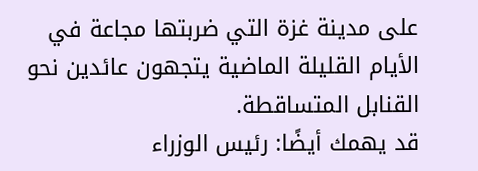على مدينة غزة التي ضربتها مجاعة في الأيام القليلة الماضية يتجهون عائدين نحو القنابل المتساقطة.
قد يهمك أيضًا: رئيس الوزراء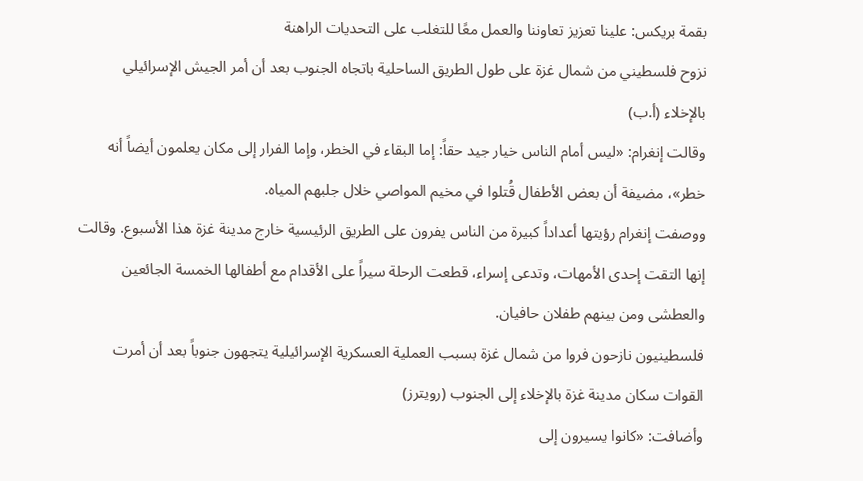بقمة بريكس: علينا تعزيز تعاوننا والعمل معًا للتغلب على التحديات الراهنة
نزوح فلسطيني من شمال غزة على طول الطريق الساحلية باتجاه الجنوب بعد أن أمر الجيش الإسرائيلي بالإخلاء (أ.ب)
وقالت إنغرام: «ليس أمام الناس خيار جيد حقاً: إما البقاء في الخطر، وإما الفرار إلى مكان يعلمون أيضاً أنه خطر»، مضيفة أن بعض الأطفال قُتلوا في مخيم المواصي خلال جلبهم المياه.
ووصفت إنغرام رؤيتها أعداداً كبيرة من الناس يفرون على الطريق الرئيسية خارج مدينة غزة هذا الأسبوع. وقالت إنها التقت إحدى الأمهات، وتدعى إسراء، قطعت الرحلة سيراً على الأقدام مع أطفالها الخمسة الجائعين والعطشى ومن بينهم طفلان حافيان.
فلسطينيون نازحون فروا من شمال غزة بسبب العملية العسكرية الإسرائيلية يتجهون جنوباً بعد أن أمرت القوات سكان مدينة غزة بالإخلاء إلى الجنوب (رويترز)
وأضافت: «كانوا يسيرون إلى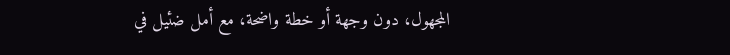المجهول، دون وجهة أو خطة واضحة، مع أمل ضئيل في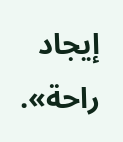إيجاد راحة».